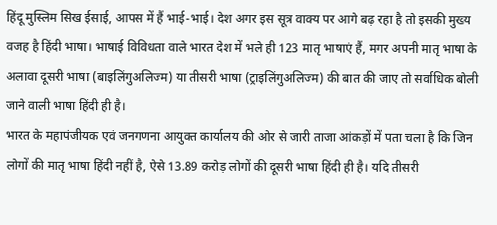हिंदू मुस्लिम सिख ईसाई, आपस में हैं भाई-भाई। देश अगर इस सूत्र वाक्य पर आगे बढ़ रहा है तो इसकी मुख्य वजह है हिंदी भाषा। भाषाई विविधता वाले भारत देश में भले ही 123 मातृ भाषाएं हैं, मगर अपनी मातृ भाषा के अलावा दूसरी भाषा (बाइलिंगुअलिज्म) या तीसरी भाषा (ट्राइलिंगुअलिज्म) की बात की जाए तो सर्वाधिक बोली जाने वाली भाषा हिंदी ही है।
भारत के महापंजीयक एवं जनगणना आयुक्त कार्यालय की ओर से जारी ताजा आंकड़ों में पता चला है कि जिन लोगों की मातृ भाषा हिंदी नहीं है, ऐसे 13.89 करोड़ लोगों की दूसरी भाषा हिंदी ही है। यदि तीसरी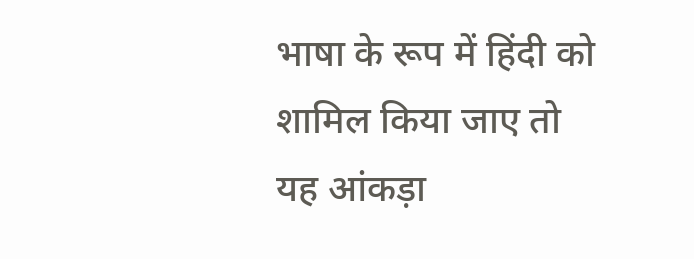भाषा के रूप में हिंदी को शामिल किया जाए तो यह आंकड़ा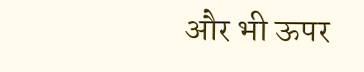और भी ऊपर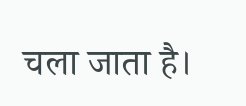चला जाता है।